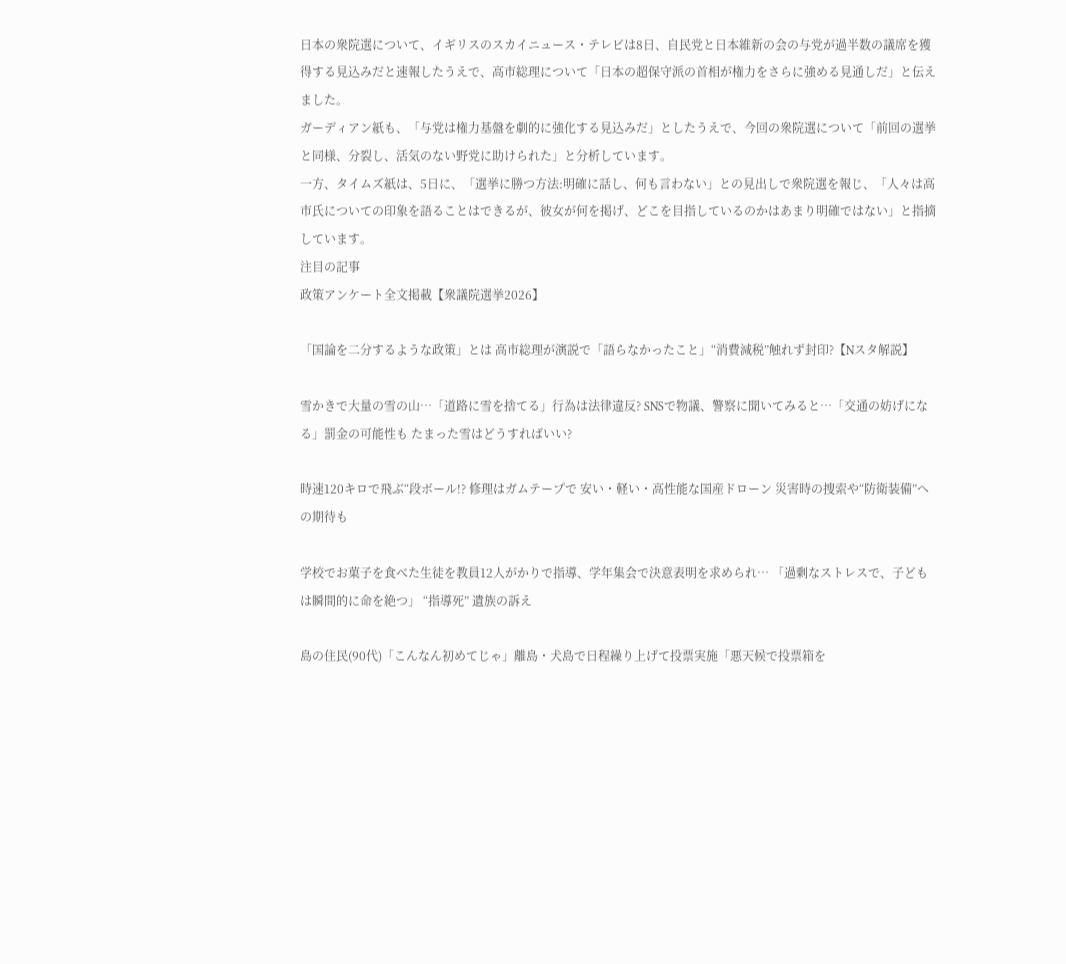日本の衆院選について、イギリスのスカイニュース・テレビは8日、自民党と日本維新の会の与党が過半数の議席を獲得する見込みだと速報したうえで、高市総理について「日本の超保守派の首相が権力をさらに強める見通しだ」と伝えました。
ガーディアン紙も、「与党は権力基盤を劇的に強化する見込みだ」としたうえで、今回の衆院選について「前回の選挙と同様、分裂し、活気のない野党に助けられた」と分析しています。
一方、タイムズ紙は、5日に、「選挙に勝つ方法:明確に話し、何も言わない」との見出しで衆院選を報じ、「人々は高市氏についての印象を語ることはできるが、彼女が何を掲げ、どこを目指しているのかはあまり明確ではない」と指摘しています。
注目の記事
政策アンケート全文掲載【衆議院選挙2026】

「国論を二分するような政策」とは 高市総理が演説で「語らなかったこと」“消費減税”触れず封印?【Nスタ解説】

雪かきで大量の雪の山…「道路に雪を捨てる」行為は法律違反? SNSで物議、警察に聞いてみると…「交通の妨げになる」罰金の可能性も たまった雪はどうすればいい?

時速120キロで飛ぶ“段ボール!? 修理はガムテープで 安い・軽い・高性能な国産ドローン 災害時の捜索や“防衛装備”への期待も

学校でお菓子を食べた生徒を教員12人がかりで指導、学年集会で決意表明を求められ… 「過剰なストレスで、子どもは瞬間的に命を絶つ」 “指導死” 遺族の訴え

島の住民(90代)「こんなん初めてじゃ」離島・犬島で日程繰り上げて投票実施「悪天候で投票箱を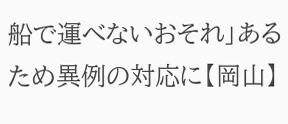船で運べないおそれ」あるため異例の対応に【岡山】